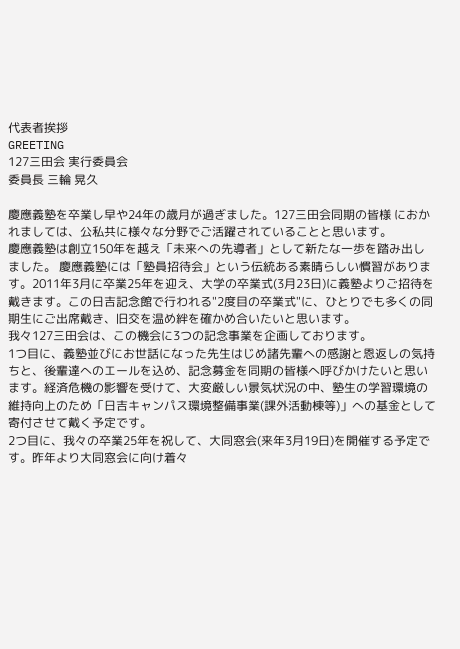代表者挨拶
GREETING
127三田会 実行委員会
委員長 三輪 晃久

慶應義塾を卒業し早や24年の歳月が過ぎました。127三田会同期の皆様 におかれましては、公私共に様々な分野でご活躍されていることと思います。
慶應義塾は創立150年を越え「未来への先導者」として新たな一歩を踏み出しました。 慶應義塾には「塾員招待会」という伝統ある素晴らしい慣習があります。2011年3月に卒業25年を迎え、大学の卒業式(3月23日)に義塾よりご招待を戴きます。この日吉記念館で行われる"2度目の卒業式"に、ひとりでも多くの同期生にご出席戴き、旧交を温め絆を確かめ合いたいと思います。
我々127三田会は、この機会に3つの記念事業を企画しております。
1つ目に、義塾並びにお世話になった先生はじめ諸先輩への感謝と恩返しの気持ちと、後輩達へのエールを込め、記念募金を同期の皆様へ呼びかけたいと思います。経済危機の影響を受けて、大変厳しい景気状況の中、塾生の学習環境の維持向上のため「日吉キャンパス環境整備事業(課外活動棟等)」への基金として寄付させて戴く予定です。
2つ目に、我々の卒業25年を祝して、大同窓会(来年3月19日)を開催する予定です。昨年より大同窓会に向け着々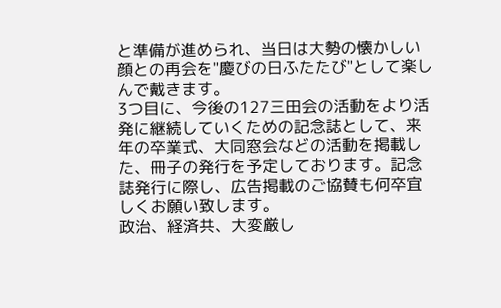と準備が進められ、当日は大勢の懐かしい顔との再会を"慶びの日ふたたび"として楽しんで戴きます。
3つ目に、今後の127三田会の活動をより活発に継続していくための記念誌として、来年の卒業式、大同窓会などの活動を掲載した、冊子の発行を予定しております。記念誌発行に際し、広告掲載のご協賛も何卒宜しくお願い致します。
政治、経済共、大変厳し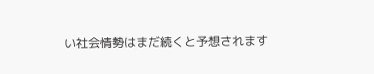い社会情勢はまだ続くと予想されます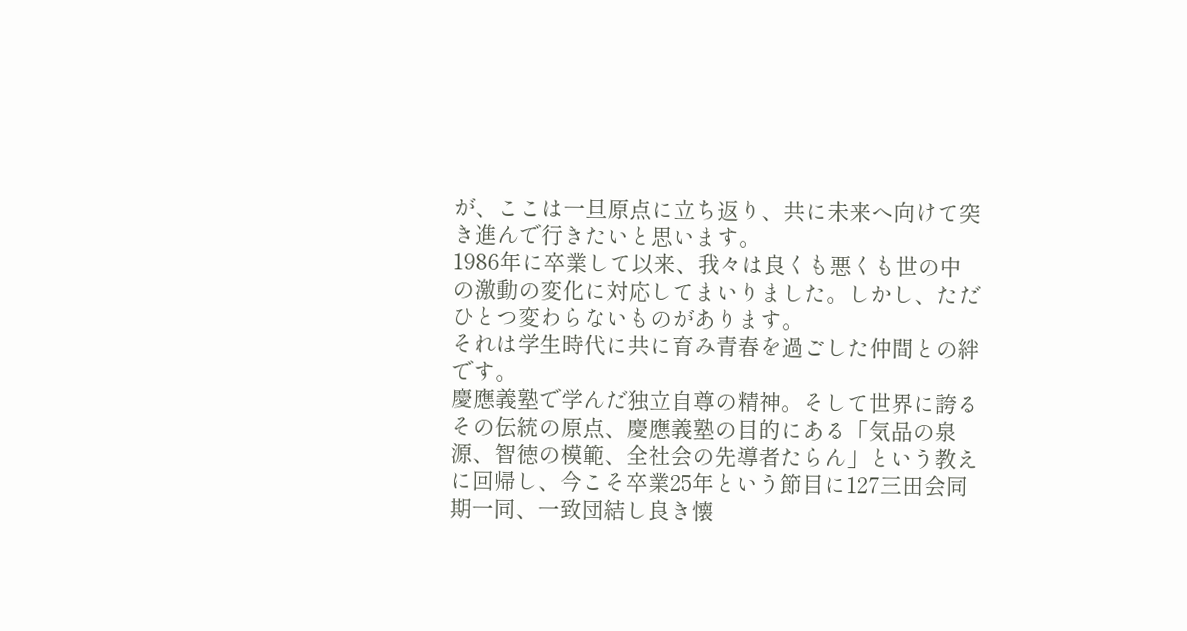が、ここは一旦原点に立ち返り、共に未来へ向けて突き進んで行きたいと思います。
1986年に卒業して以来、我々は良くも悪くも世の中の激動の変化に対応してまいりました。しかし、ただひとつ変わらないものがあります。
それは学生時代に共に育み青春を過ごした仲間との絆です。
慶應義塾で学んだ独立自尊の精神。そして世界に誇るその伝統の原点、慶應義塾の目的にある「気品の泉源、智徳の模範、全社会の先導者たらん」という教えに回帰し、今こそ卒業25年という節目に127三田会同期一同、一致団結し良き懐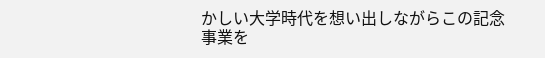かしい大学時代を想い出しながらこの記念事業を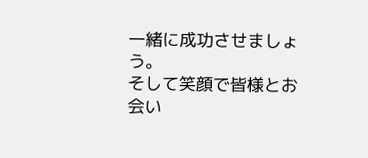一緒に成功させましょう。
そして笑顔で皆様とお会い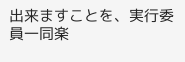出来ますことを、実行委員一同楽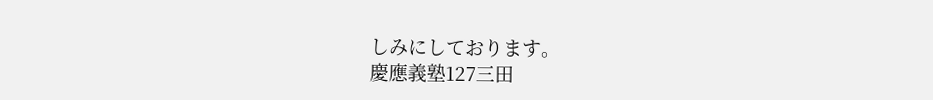しみにしております。
慶應義塾127三田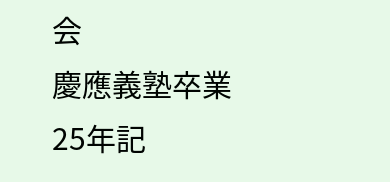会
慶應義塾卒業25年記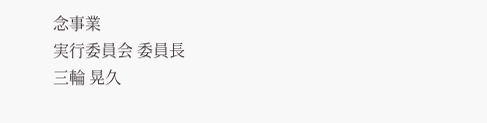念事業
実行委員会 委員長
三輪 晃久